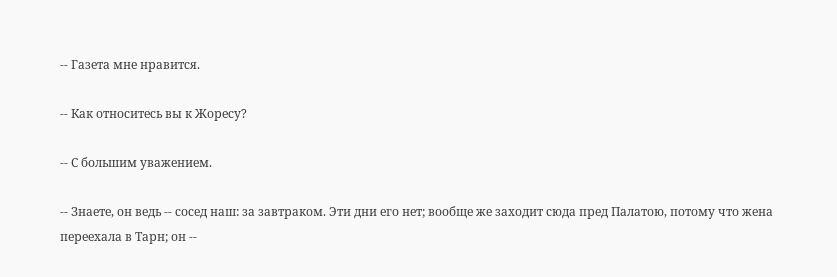-- Газета мне нравится.

-- Как относитесь вы к Жоресу?

-- С большим уважением.

-- Знаете, он ведь -- сосед наш: за завтраком. Эти дни его нет; вообще же заходит сюда пред Палатою, потому что жена переехала в Тарн; он --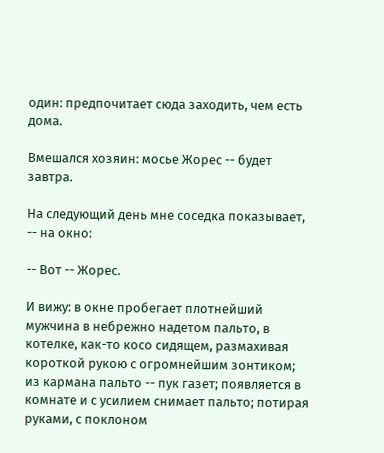один: предпочитает сюда заходить, чем есть дома.

Вмешался хозяин: мосье Жорес -- будет завтра.

На следующий день мне соседка показывает, -- на окно:

-- Вот -- Жорес.

И вижу: в окне пробегает плотнейший мужчина в небрежно надетом пальто, в котелке, как-то косо сидящем, размахивая короткой рукою с огромнейшим зонтиком; из кармана пальто -- пук газет; появляется в комнате и с усилием снимает пальто; потирая руками, с поклоном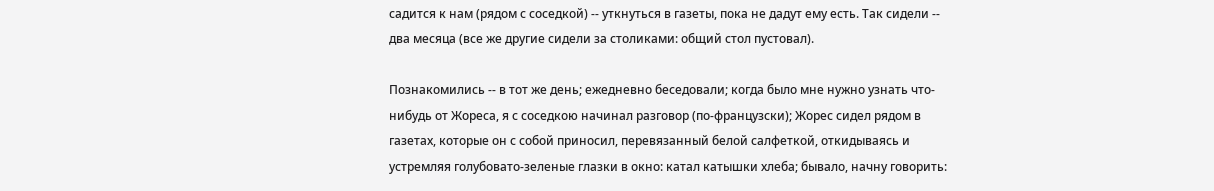садится к нам (рядом с соседкой) -- уткнуться в газеты, пока не дадут ему есть. Так сидели -- два месяца (все же другие сидели за столиками: общий стол пустовал).

Познакомились -- в тот же день; ежедневно беседовали; когда было мне нужно узнать что-нибудь от Жореса, я с соседкою начинал разговор (по-французски); Жорес сидел рядом в газетах, которые он с собой приносил, перевязанный белой салфеткой, откидываясь и устремляя голубовато-зеленые глазки в окно: катал катышки хлеба; бывало, начну говорить: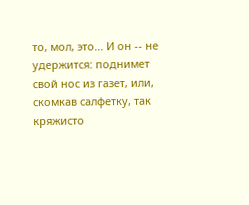то, мол, это... И он -- не удержится: поднимет свой нос из газет, или, скомкав салфетку, так кряжисто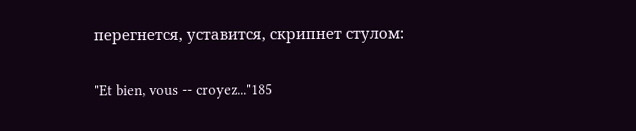перегнется, уставится, скрипнет стулом:

"Et bien, vous -- croyez..."185